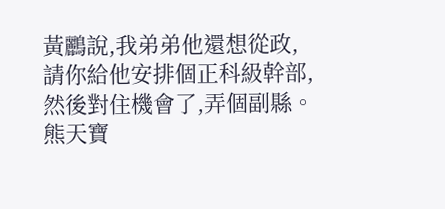黃鸝說,我弟弟他還想從政,請你給他安排個正科級幹部,然後對住機會了,弄個副縣。
熊天寶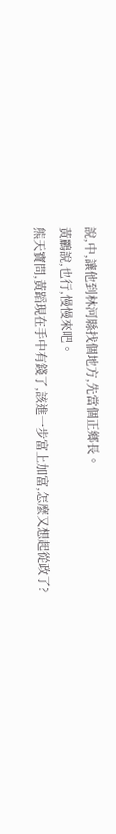說,中,讓他到林河縣找個地方,先當個正鄉長。
黃鸝說,也行,慢慢來吧。
熊天寶問,黃蹈現在手中有錢了,該進一步富上加富,怎麼又想起從政了?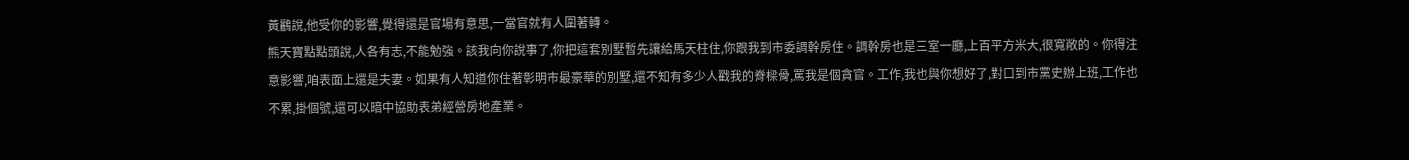黃鸝說,他受你的影響,覺得還是官場有意思,一當官就有人圍著轉。
熊天寶點點頭說,人各有志,不能勉強。該我向你說事了,你把這套別墅暫先讓給馬天柱住,你跟我到市委調幹房住。調幹房也是三室一廳,上百平方米大,很寬敞的。你得注意影響,咱表面上還是夫妻。如果有人知道你住著彰明市最豪華的別墅,還不知有多少人戳我的脊樑骨,罵我是個貪官。工作,我也與你想好了,對口到市黨史辦上班,工作也不累,掛個號,還可以暗中協助表弟經營房地產業。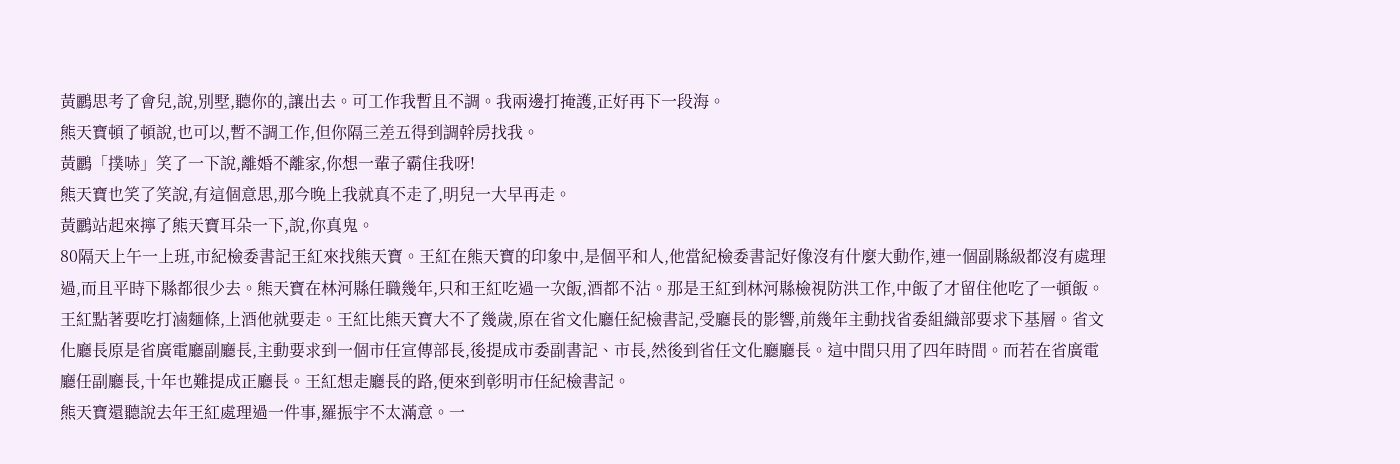黃鸝思考了會兒,說,別墅,聽你的,讓出去。可工作我暫且不調。我兩邊打掩護,正好再下一段海。
熊天寶頓了頓說,也可以,暫不調工作,但你隔三差五得到調幹房找我。
黃鸝「撲哧」笑了一下說,離婚不離家,你想一輩子霸住我呀!
熊天寶也笑了笑說,有這個意思,那今晚上我就真不走了,明兒一大早再走。
黃鸝站起來擰了熊天寶耳朵一下,說,你真鬼。
80隔天上午一上班,市紀檢委書記王紅來找熊天寶。王紅在熊天寶的印象中,是個平和人,他當紀檢委書記好像沒有什麼大動作,連一個副縣級都沒有處理過,而且平時下縣都很少去。熊天寶在林河縣任職幾年,只和王紅吃過一次飯,酒都不沾。那是王紅到林河縣檢視防洪工作,中飯了才留住他吃了一頓飯。王紅點著要吃打滷麵條,上酒他就要走。王紅比熊天寶大不了幾歲,原在省文化廳任紀檢書記,受廳長的影響,前幾年主動找省委組織部要求下基層。省文化廳長原是省廣電廳副廳長,主動要求到一個市任宣傳部長,後提成市委副書記、市長,然後到省任文化廳廳長。這中間只用了四年時間。而若在省廣電廳任副廳長,十年也難提成正廳長。王紅想走廳長的路,便來到彰明市任紀檢書記。
熊天寶還聽說去年王紅處理過一件事,羅振宇不太滿意。一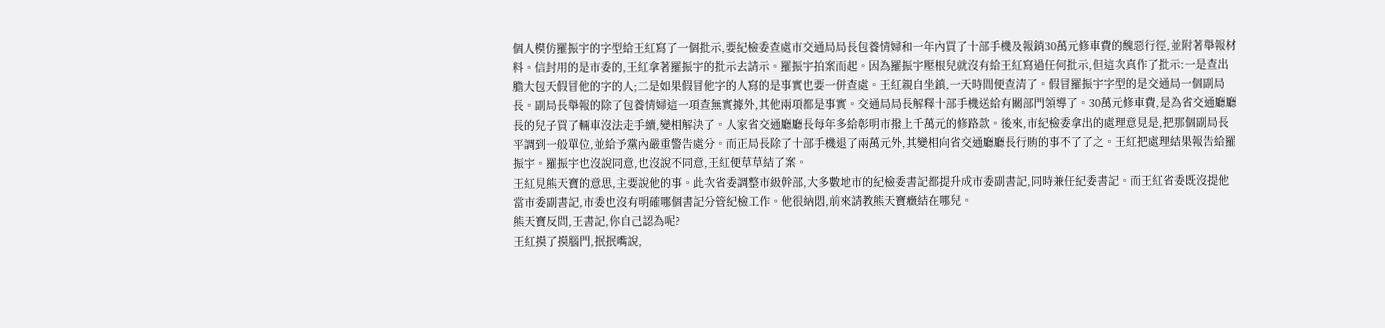個人模仿羅振宇的字型給王紅寫了一個批示,要紀檢委查處市交通局局長包養情婦和一年內買了十部手機及報銷30萬元修車費的醜惡行徑,並附著舉報材料。信封用的是市委的,王紅拿著羅振宇的批示去請示。羅振宇拍案而起。因為羅振宇壓根兒就沒有給王紅寫過任何批示,但這次真作了批示:一是查出膽大包天假冒他的字的人;二是如果假冒他字的人寫的是事實也要一併查處。王紅親自坐鎮,一天時間便查清了。假冒羅振宇字型的是交通局一個副局長。副局長舉報的除了包養情婦這一項查無實據外,其他兩項都是事實。交通局局長解釋十部手機送給有關部門領導了。30萬元修車費,是為省交通廳廳長的兒子買了輛車沒法走手續,變相解決了。人家省交通廳廳長每年多給彰明市撥上千萬元的修路款。後來,市紀檢委拿出的處理意見是,把那個副局長平調到一般單位,並給予黨內嚴重警告處分。而正局長除了十部手機退了兩萬元外,其變相向省交通廳廳長行賄的事不了了之。王紅把處理結果報告給羅振宇。羅振宇也沒說同意,也沒說不同意,王紅便草草結了案。
王紅見熊天寶的意思,主要說他的事。此次省委調整市級幹部,大多數地市的紀檢委書記都提升成市委副書記,同時兼任紀委書記。而王紅省委既沒提他當市委副書記,市委也沒有明確哪個書記分管紀檢工作。他很納悶,前來請教熊天寶癥結在哪兒。
熊天寶反問,王書記,你自己認為呢?
王紅摸了摸腦門,抿抿嘴說,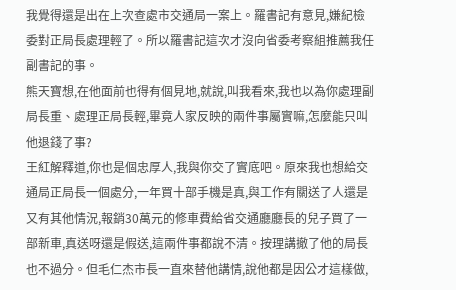我覺得還是出在上次查處市交通局一案上。羅書記有意見,嫌紀檢委對正局長處理輕了。所以羅書記這次才沒向省委考察組推薦我任副書記的事。
熊天寶想,在他面前也得有個見地,就說,叫我看來,我也以為你處理副局長重、處理正局長輕,畢竟人家反映的兩件事屬實嘛,怎麼能只叫他退錢了事?
王紅解釋道,你也是個忠厚人,我與你交了實底吧。原來我也想給交通局正局長一個處分,一年買十部手機是真,與工作有關送了人還是又有其他情況,報銷30萬元的修車費給省交通廳廳長的兒子買了一部新車,真送呀還是假送,這兩件事都說不清。按理講撤了他的局長也不過分。但毛仁杰市長一直來替他講情,說他都是因公才這樣做,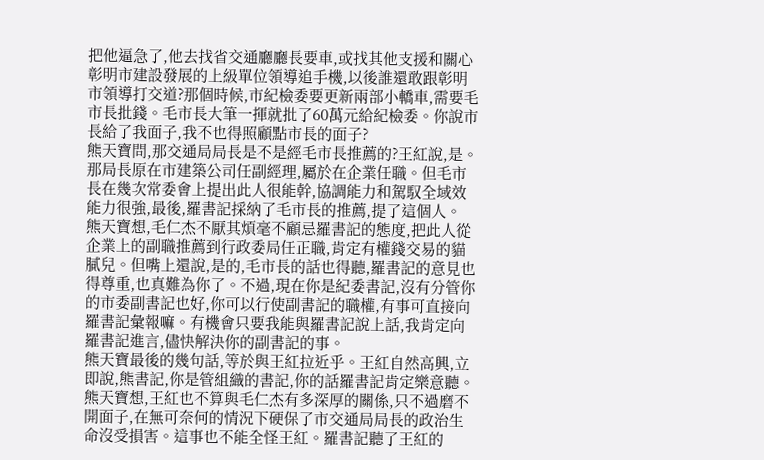把他逼急了,他去找省交通廳廳長要車,或找其他支援和關心彰明市建設發展的上級單位領導追手機,以後誰還敢跟彰明市領導打交道?那個時候,市紀檢委要更新兩部小轎車,需要毛市長批錢。毛市長大筆一揮就批了60萬元給紀檢委。你說市長給了我面子,我不也得照顧點市長的面子?
熊天寶問,那交通局局長是不是經毛市長推薦的?王紅說,是。那局長原在市建築公司任副經理,屬於在企業任職。但毛市長在幾次常委會上提出此人很能幹,協調能力和駕馭全域效能力很強,最後,羅書記採納了毛市長的推薦,提了這個人。
熊天寶想,毛仁杰不厭其煩毫不顧忌羅書記的態度,把此人從企業上的副職推薦到行政委局任正職,肯定有權錢交易的貓膩兒。但嘴上還說,是的,毛市長的話也得聽,羅書記的意見也得尊重,也真難為你了。不過,現在你是紀委書記,沒有分管你的市委副書記也好,你可以行使副書記的職權,有事可直接向羅書記彙報嘛。有機會只要我能與羅書記說上話,我肯定向羅書記進言,儘快解決你的副書記的事。
熊天寶最後的幾句話,等於與王紅拉近乎。王紅自然高興,立即說,熊書記,你是管組織的書記,你的話羅書記肯定樂意聽。
熊天寶想,王紅也不算與毛仁杰有多深厚的關係,只不過磨不開面子,在無可奈何的情況下硬保了市交通局局長的政治生命沒受損害。這事也不能全怪王紅。羅書記聽了王紅的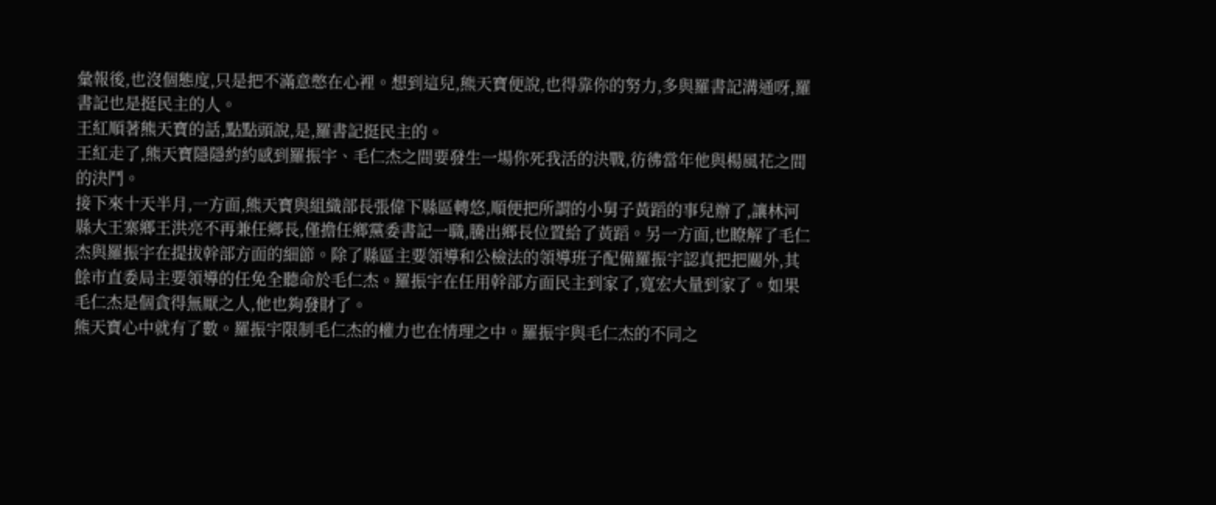彙報後,也沒個態度,只是把不滿意憋在心裡。想到這兒,熊天寶便說,也得靠你的努力,多與羅書記溝通呀,羅書記也是挺民主的人。
王紅順著熊天寶的話,點點頭說,是,羅書記挺民主的。
王紅走了,熊天寶隱隱約約感到羅振宇、毛仁杰之間要發生一場你死我活的決戰,彷彿當年他與楊風花之間的決鬥。
接下來十天半月,一方面,熊天寶與組織部長張偉下縣區轉悠,順便把所謂的小舅子黃蹈的事兒辦了,讓林河縣大王寨鄉王洪亮不再兼任鄉長,僅擔任鄉黨委書記一職,騰出鄉長位置給了黃蹈。另一方面,也瞭解了毛仁杰與羅振宇在提拔幹部方面的細節。除了縣區主要領導和公檢法的領導班子配備羅振宇認真把把關外,其餘市直委局主要領導的任免全聽命於毛仁杰。羅振宇在任用幹部方面民主到家了,寬宏大量到家了。如果毛仁杰是個貪得無厭之人,他也夠發財了。
熊天寶心中就有了數。羅振宇限制毛仁杰的權力也在情理之中。羅振宇與毛仁杰的不同之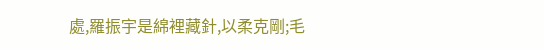處,羅振宇是綿裡藏針,以柔克剛;毛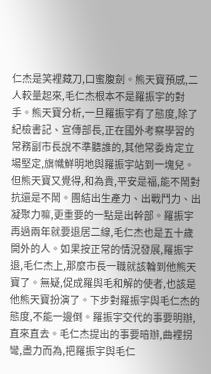仁杰是笑裡藏刀,口蜜腹劍。熊天寶預感,二人較量起來,毛仁杰根本不是羅振宇的對手。熊天寶分析,一旦羅振宇有了態度,除了紀檢書記、宣傳部長,正在國外考察學習的常務副市長說不準聽誰的,其他常委肯定立場堅定,旗幟鮮明地與羅振宇站到一塊兒。但熊天寶又覺得,和為貴,平安是福,能不鬧對抗還是不鬧。團結出生產力、出戰鬥力、出凝聚力嘛,更重要的一點是出幹部。羅振宇再過兩年就要退居二線,毛仁杰也是五十歲開外的人。如果按正常的情況發展,羅振宇退,毛仁杰上,那麼市長一職就該輪到他熊天寶了。無疑,促成羅與毛和解的使者,也該是他熊天寶扮演了。下步對羅振宇與毛仁杰的態度,不能一邊倒。羅振宇交代的事要明辦,直來直去。毛仁杰提出的事要暗辦,曲裡拐彎,盡力而為,把羅振宇與毛仁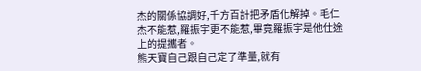杰的關係協調好,千方百計把矛盾化解掉。毛仁杰不能惹,羅振宇更不能惹,畢竟羅振宇是他仕途上的提攜者。
熊天寶自己跟自己定了準量,就有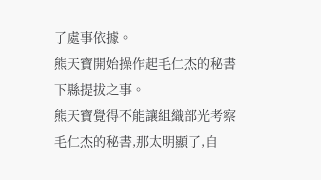了處事依據。
熊天寶開始操作起毛仁杰的秘書下縣提拔之事。
熊天寶覺得不能讓組織部光考察毛仁杰的秘書,那太明顯了,自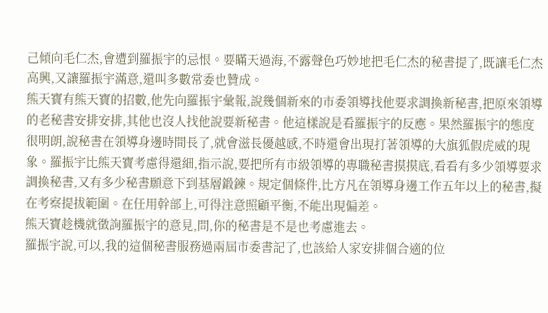己傾向毛仁杰,會遭到羅振宇的忌恨。要瞞天過海,不露聲色巧妙地把毛仁杰的秘書提了,既讓毛仁杰高興,又讓羅振宇滿意,還叫多數常委也贊成。
熊天寶有熊天寶的招數,他先向羅振宇彙報,說幾個新來的市委領導找他要求調換新秘書,把原來領導的老秘書安排安排,其他也沒人找他說要新秘書。他這樣說是看羅振宇的反應。果然羅振宇的態度很明朗,說秘書在領導身邊時間長了,就會滋長優越感,不時還會出現打著領導的大旗狐假虎威的現象。羅振宇比熊天寶考慮得還細,指示說,要把所有市級領導的專職秘書摸摸底,看看有多少領導要求調換秘書,又有多少秘書願意下到基層鍛鍊。規定個條件,比方凡在領導身邊工作五年以上的秘書,擬在考察提拔範圍。在任用幹部上,可得注意照顧平衡,不能出現偏差。
熊天寶趁機就徵詢羅振宇的意見,問,你的秘書是不是也考慮進去。
羅振宇說,可以,我的這個秘書服務過兩屆市委書記了,也該給人家安排個合適的位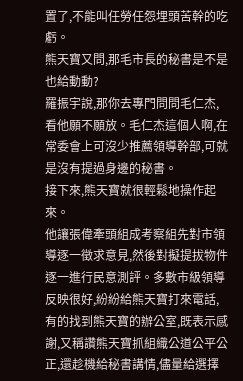置了,不能叫任勞任怨埋頭苦幹的吃虧。
熊天寶又問,那毛市長的秘書是不是也給動動?
羅振宇說,那你去專門問問毛仁杰,看他願不願放。毛仁杰這個人啊,在常委會上可沒少推薦領導幹部,可就是沒有提過身邊的秘書。
接下來,熊天寶就很輕鬆地操作起來。
他讓張偉牽頭組成考察組先對市領導逐一徵求意見,然後對擬提拔物件逐一進行民意測評。多數市級領導反映很好,紛紛給熊天寶打來電話,有的找到熊天寶的辦公室,既表示感謝,又稱讚熊天寶抓組織公道公平公正,還趁機給秘書講情,儘量給選擇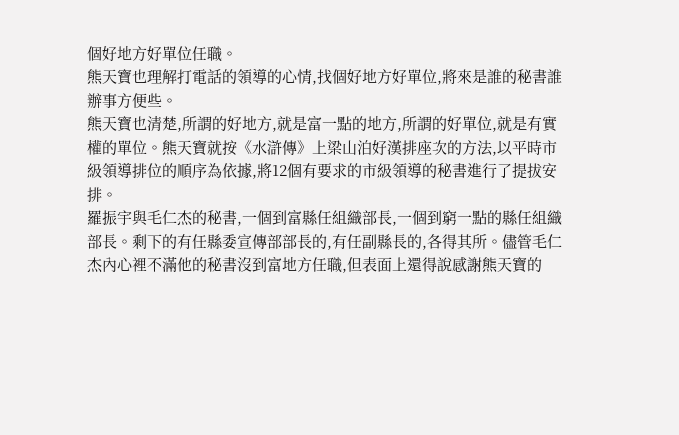個好地方好單位任職。
熊天寶也理解打電話的領導的心情,找個好地方好單位,將來是誰的秘書誰辦事方便些。
熊天寶也清楚,所謂的好地方,就是富一點的地方,所謂的好單位,就是有實權的單位。熊天寶就按《水滸傳》上梁山泊好漢排座次的方法,以平時市級領導排位的順序為依據,將12個有要求的市級領導的秘書進行了提拔安排。
羅振宇與毛仁杰的秘書,一個到富縣任組織部長,一個到窮一點的縣任組織部長。剩下的有任縣委宣傳部部長的,有任副縣長的,各得其所。儘管毛仁杰內心裡不滿他的秘書沒到富地方任職,但表面上還得說感謝熊天寶的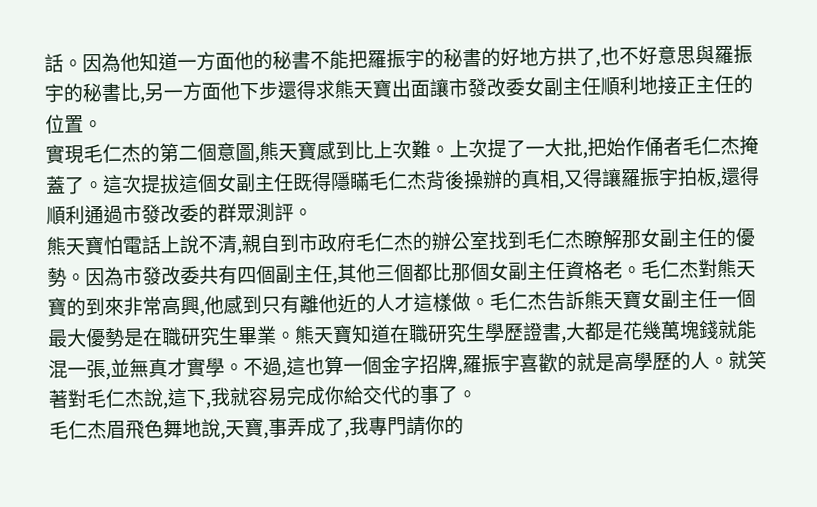話。因為他知道一方面他的秘書不能把羅振宇的秘書的好地方拱了,也不好意思與羅振宇的秘書比,另一方面他下步還得求熊天寶出面讓市發改委女副主任順利地接正主任的位置。
實現毛仁杰的第二個意圖,熊天寶感到比上次難。上次提了一大批,把始作俑者毛仁杰掩蓋了。這次提拔這個女副主任既得隱瞞毛仁杰背後操辦的真相,又得讓羅振宇拍板,還得順利通過市發改委的群眾測評。
熊天寶怕電話上說不清,親自到市政府毛仁杰的辦公室找到毛仁杰瞭解那女副主任的優勢。因為市發改委共有四個副主任,其他三個都比那個女副主任資格老。毛仁杰對熊天寶的到來非常高興,他感到只有離他近的人才這樣做。毛仁杰告訴熊天寶女副主任一個最大優勢是在職研究生畢業。熊天寶知道在職研究生學歷證書,大都是花幾萬塊錢就能混一張,並無真才實學。不過,這也算一個金字招牌,羅振宇喜歡的就是高學歷的人。就笑著對毛仁杰說,這下,我就容易完成你給交代的事了。
毛仁杰眉飛色舞地說,天寶,事弄成了,我專門請你的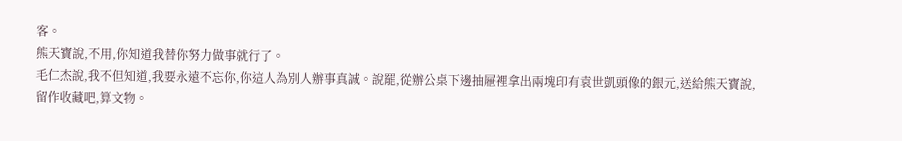客。
熊天寶說,不用,你知道我替你努力做事就行了。
毛仁杰說,我不但知道,我要永遠不忘你,你這人為別人辦事真誠。說罷,從辦公桌下邊抽屜裡拿出兩塊印有袁世凱頭像的銀元,送給熊天寶說,留作收藏吧,算文物。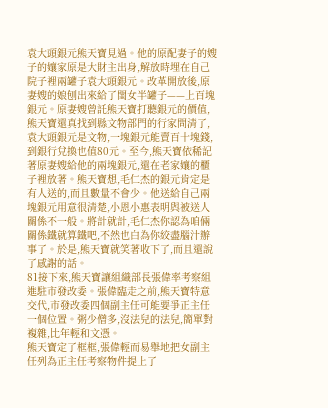袁大頭銀元熊天寶見過。他的原配妻子的嫂子的孃家原是大財主出身,解放時埋在自己院子裡兩罐子袁大頭銀元。改革開放後,原妻嫂的娘刨出來給了閨女半罐子——上百塊銀元。原妻嫂曾託熊天寶打聽銀元的價值,熊天寶還真找到縣文物部門的行家問清了,袁大頭銀元是文物,一塊銀元能賣百十塊錢,到銀行兌換也值80元。至今,熊天寶依稀記著原妻嫂給他的兩塊銀元,還在老家孃的櫃子裡放著。熊天寶想,毛仁杰的銀元肯定是有人送的,而且數量不會少。他送給自己兩塊銀元用意很清楚,小恩小惠表明與被送人關係不一般。將計就計,毛仁杰你認為咱倆關係鐵就算鐵吧,不然也白為你絞盡腦汁辦事了。於是,熊天寶就笑著收下了,而且還說了感謝的話。
81接下來,熊天寶讓組織部長張偉率考察組進駐市發改委。張偉臨走之前,熊天寶特意交代,市發改委四個副主任可能要爭正主任一個位置。粥少僧多,沒法兒的法兒,簡單對複雜,比年輕和文憑。
熊天寶定了框框,張偉輕而易舉地把女副主任列為正主任考察物件提上了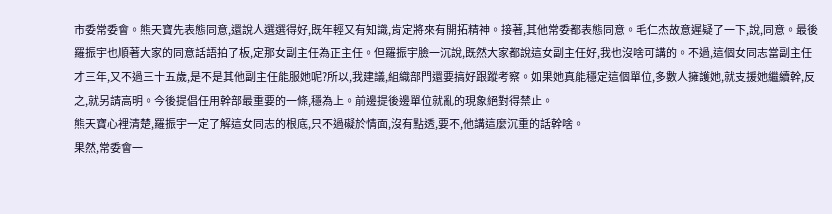市委常委會。熊天寶先表態同意,還說人選選得好,既年輕又有知識,肯定將來有開拓精神。接著,其他常委都表態同意。毛仁杰故意遲疑了一下,說,同意。最後羅振宇也順著大家的同意話語拍了板,定那女副主任為正主任。但羅振宇臉一沉說,既然大家都說這女副主任好,我也沒啥可講的。不過,這個女同志當副主任才三年,又不過三十五歲,是不是其他副主任能服她呢?所以,我建議,組織部門還要搞好跟蹤考察。如果她真能穩定這個單位,多數人擁護她,就支援她繼續幹,反之,就另請高明。今後提倡任用幹部最重要的一條,穩為上。前邊提後邊單位就亂的現象絕對得禁止。
熊天寶心裡清楚,羅振宇一定了解這女同志的根底,只不過礙於情面,沒有點透,要不,他講這麼沉重的話幹啥。
果然,常委會一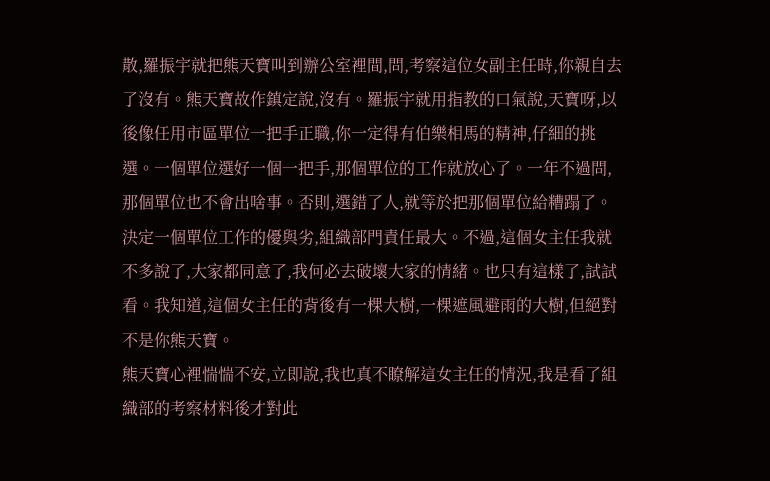散,羅振宇就把熊天寶叫到辦公室裡間,問,考察這位女副主任時,你親自去了沒有。熊天寶故作鎮定說,沒有。羅振宇就用指教的口氣說,天寶呀,以後像任用市區單位一把手正職,你一定得有伯樂相馬的精神,仔細的挑選。一個單位選好一個一把手,那個單位的工作就放心了。一年不過問,那個單位也不會出啥事。否則,選錯了人,就等於把那個單位給糟蹋了。決定一個單位工作的優與劣,組織部門責任最大。不過,這個女主任我就不多說了,大家都同意了,我何必去破壞大家的情緒。也只有這樣了,試試看。我知道,這個女主任的背後有一棵大樹,一棵遮風避雨的大樹,但絕對不是你熊天寶。
熊天寶心裡惴惴不安,立即說,我也真不瞭解這女主任的情況,我是看了組織部的考察材料後才對此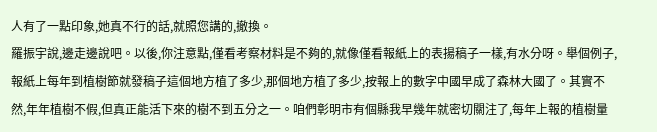人有了一點印象,她真不行的話,就照您講的,撤換。
羅振宇說,邊走邊說吧。以後,你注意點,僅看考察材料是不夠的,就像僅看報紙上的表揚稿子一樣,有水分呀。舉個例子,報紙上每年到植樹節就發稿子這個地方植了多少,那個地方植了多少,按報上的數字中國早成了森林大國了。其實不然,年年植樹不假,但真正能活下來的樹不到五分之一。咱們彰明市有個縣我早幾年就密切關注了,每年上報的植樹量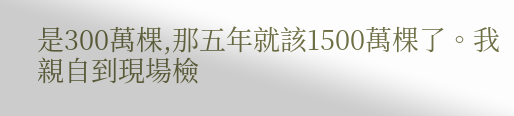是300萬棵,那五年就該1500萬棵了。我親自到現場檢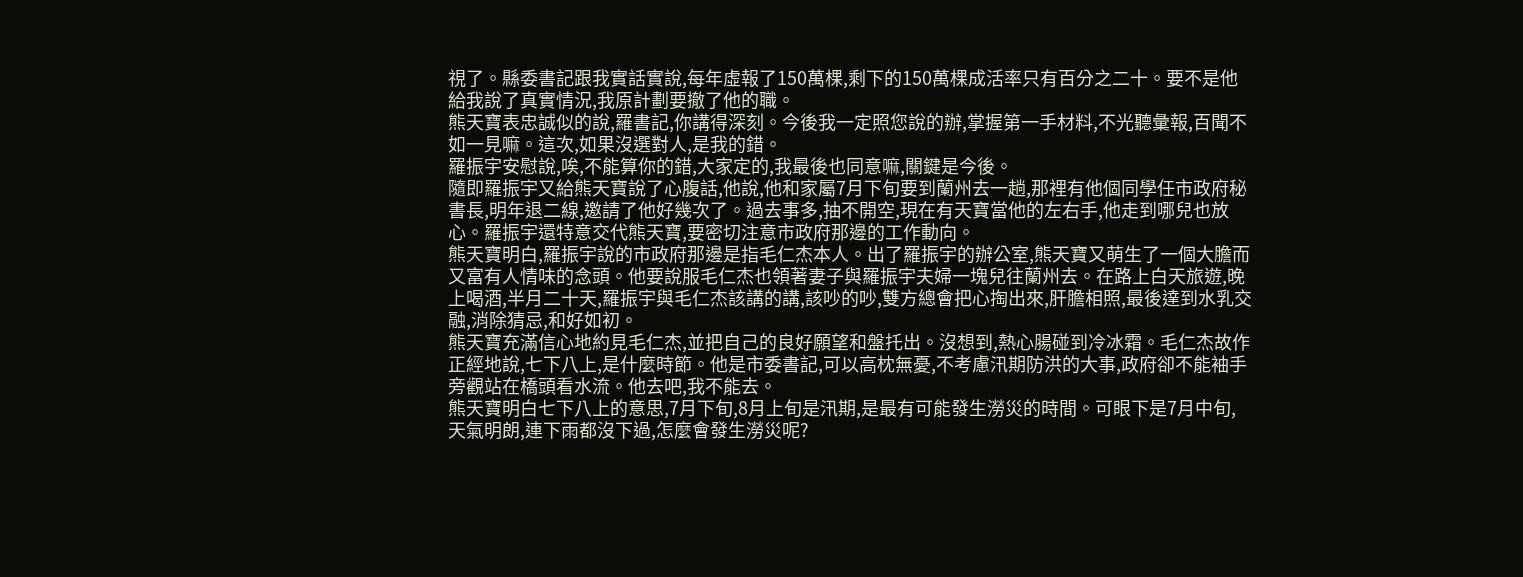視了。縣委書記跟我實話實說,每年虛報了150萬棵,剩下的150萬棵成活率只有百分之二十。要不是他給我說了真實情況,我原計劃要撤了他的職。
熊天寶表忠誠似的說,羅書記,你講得深刻。今後我一定照您說的辦,掌握第一手材料,不光聽彙報,百聞不如一見嘛。這次,如果沒選對人,是我的錯。
羅振宇安慰說,唉,不能算你的錯,大家定的,我最後也同意嘛,關鍵是今後。
隨即羅振宇又給熊天寶說了心腹話,他說,他和家屬7月下旬要到蘭州去一趟,那裡有他個同學任市政府秘書長,明年退二線,邀請了他好幾次了。過去事多,抽不開空,現在有天寶當他的左右手,他走到哪兒也放心。羅振宇還特意交代熊天寶,要密切注意市政府那邊的工作動向。
熊天寶明白,羅振宇說的市政府那邊是指毛仁杰本人。出了羅振宇的辦公室,熊天寶又萌生了一個大膽而又富有人情味的念頭。他要說服毛仁杰也領著妻子與羅振宇夫婦一塊兒往蘭州去。在路上白天旅遊,晚上喝酒,半月二十天,羅振宇與毛仁杰該講的講,該吵的吵,雙方總會把心掏出來,肝膽相照,最後達到水乳交融,消除猜忌,和好如初。
熊天寶充滿信心地約見毛仁杰,並把自己的良好願望和盤托出。沒想到,熱心腸碰到冷冰霜。毛仁杰故作正經地說,七下八上,是什麼時節。他是市委書記,可以高枕無憂,不考慮汛期防洪的大事,政府卻不能袖手旁觀站在橋頭看水流。他去吧,我不能去。
熊天寶明白七下八上的意思,7月下旬,8月上旬是汛期,是最有可能發生澇災的時間。可眼下是7月中旬,天氣明朗,連下雨都沒下過,怎麼會發生澇災呢?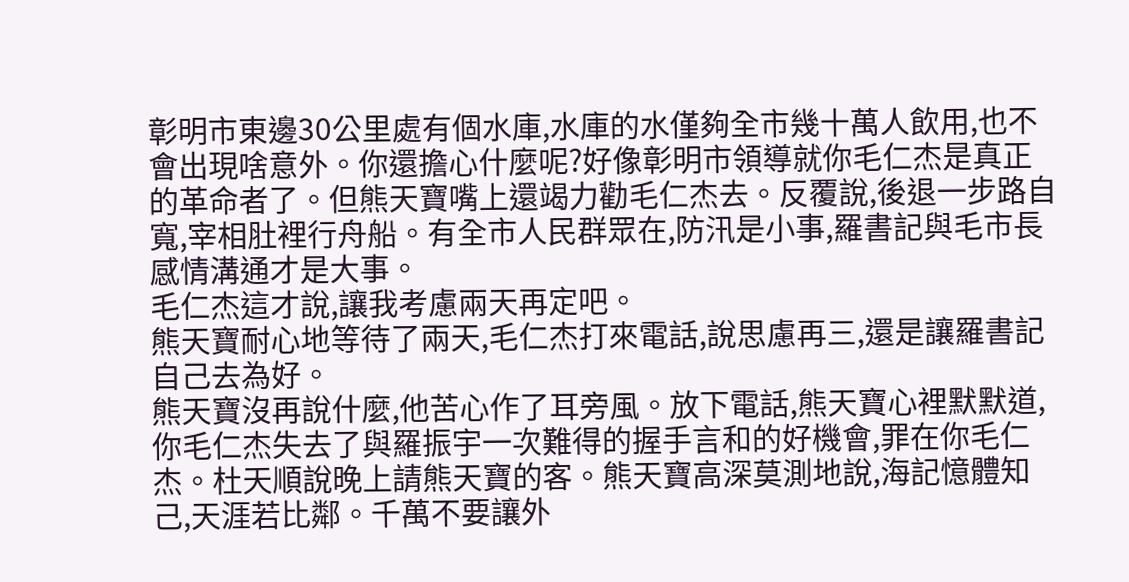彰明市東邊30公里處有個水庫,水庫的水僅夠全市幾十萬人飲用,也不會出現啥意外。你還擔心什麼呢?好像彰明市領導就你毛仁杰是真正的革命者了。但熊天寶嘴上還竭力勸毛仁杰去。反覆說,後退一步路自寬,宰相肚裡行舟船。有全市人民群眾在,防汛是小事,羅書記與毛市長感情溝通才是大事。
毛仁杰這才說,讓我考慮兩天再定吧。
熊天寶耐心地等待了兩天,毛仁杰打來電話,說思慮再三,還是讓羅書記自己去為好。
熊天寶沒再說什麼,他苦心作了耳旁風。放下電話,熊天寶心裡默默道,你毛仁杰失去了與羅振宇一次難得的握手言和的好機會,罪在你毛仁杰。杜天順說晚上請熊天寶的客。熊天寶高深莫測地說,海記憶體知己,天涯若比鄰。千萬不要讓外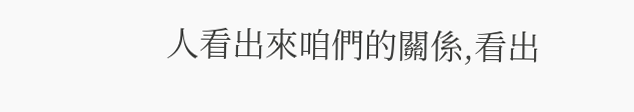人看出來咱們的關係,看出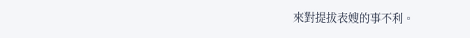來對提拔表嫂的事不利。